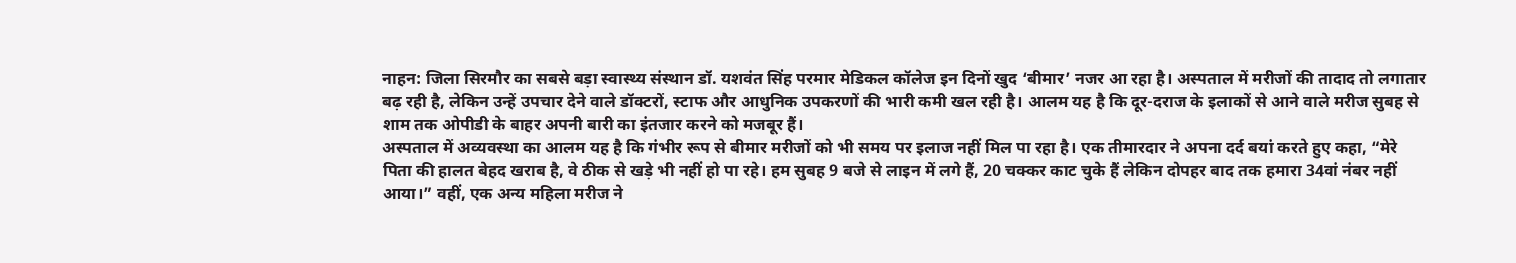नाहन: जिला सिरमौर का सबसे बड़ा स्वास्थ्य संस्थान डॉ. यशवंत सिंह परमार मेडिकल कॉलेज इन दिनों खुद ‘बीमार’ नजर आ रहा है। अस्पताल में मरीजों की तादाद तो लगातार बढ़ रही है, लेकिन उन्हें उपचार देने वाले डॉक्टरों, स्टाफ और आधुनिक उपकरणों की भारी कमी खल रही है। आलम यह है कि दूर-दराज के इलाकों से आने वाले मरीज सुबह से शाम तक ओपीडी के बाहर अपनी बारी का इंतजार करने को मजबूर हैं।
अस्पताल में अव्यवस्था का आलम यह है कि गंभीर रूप से बीमार मरीजों को भी समय पर इलाज नहीं मिल पा रहा है। एक तीमारदार ने अपना दर्द बयां करते हुए कहा, “मेरे पिता की हालत बेहद खराब है, वे ठीक से खड़े भी नहीं हो पा रहे। हम सुबह 9 बजे से लाइन में लगे हैं, 20 चक्कर काट चुके हैं लेकिन दोपहर बाद तक हमारा 34वां नंबर नहीं आया।” वहीं, एक अन्य महिला मरीज ने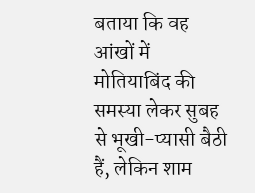बताया कि वह आंखों में मोतियाबिंद की समस्या लेकर सुबह से भूखी-प्यासी बैठी हैं, लेकिन शाम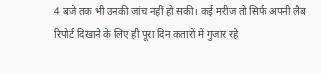4 बजे तक भी उनकी जांच नहीं हो सकी। कई मरीज तो सिर्फ अपनी लैब रिपोर्ट दिखाने के लिए ही पूरा दिन कतारों में गुजार रहे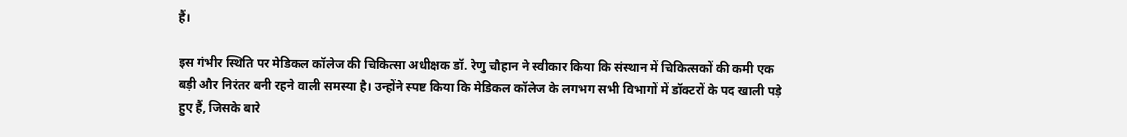हैं।

इस गंभीर स्थिति पर मेडिकल कॉलेज की चिकित्सा अधीक्षक डॉ. रेणु चौहान ने स्वीकार किया कि संस्थान में चिकित्सकों की कमी एक बड़ी और निरंतर बनी रहने वाली समस्या है। उन्होंने स्पष्ट किया कि मेडिकल कॉलेज के लगभग सभी विभागों में डॉक्टरों के पद खाली पड़े हुए हैं, जिसके बारे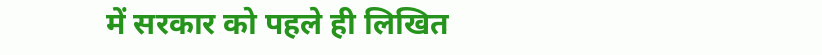में सरकार को पहले ही लिखित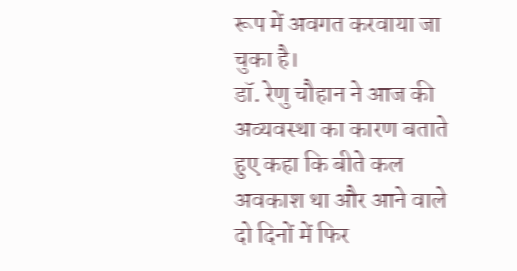रूप में अवगत करवाया जा चुका है।
डॉ. रेणु चौहान ने आज की अव्यवस्था का कारण बताते हुए कहा कि बीते कल अवकाश था और आने वाले दो दिनों में फिर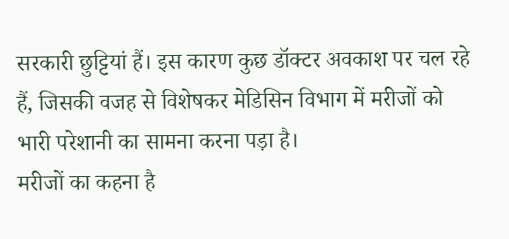सरकारी छुट्टियां हैं। इस कारण कुछ डॉक्टर अवकाश पर चल रहे हैं, जिसकी वजह से विशेषकर मेडिसिन विभाग में मरीजों को भारी परेशानी का सामना करना पड़ा है।
मरीजों का कहना है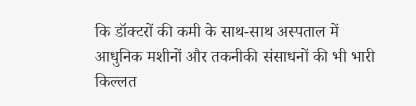कि डॉक्टरों की कमी के साथ-साथ अस्पताल में आधुनिक मशीनों और तकनीकी संसाधनों की भी भारी किल्लत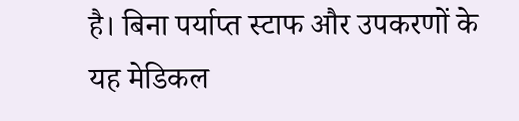है। बिना पर्याप्त स्टाफ और उपकरणों के यह मेडिकल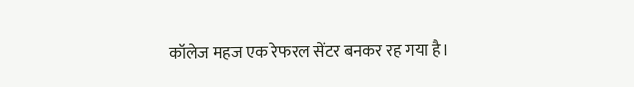कॉलेज महज एक रेफरल सेंटर बनकर रह गया है।